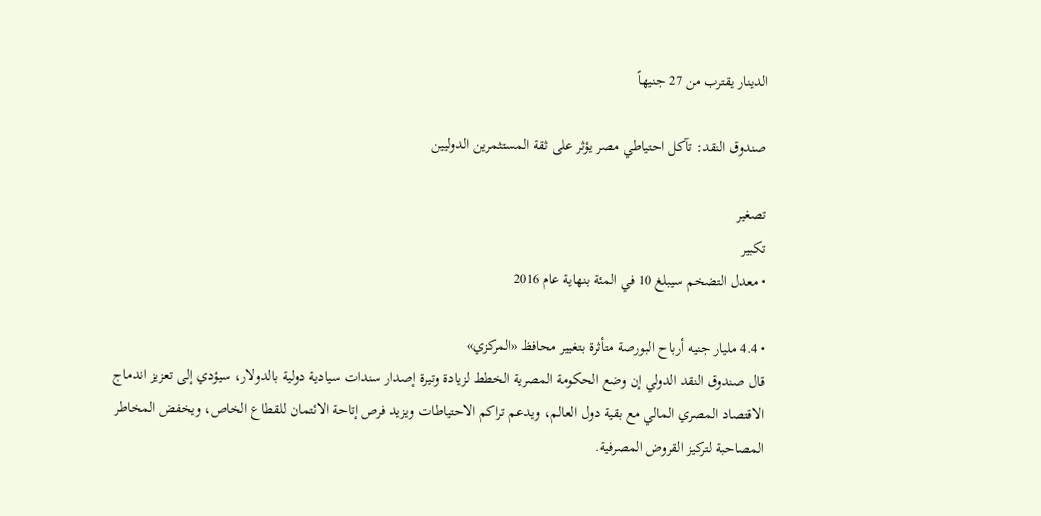الدينار يقترب من 27 جنيهاً

صندوق النقد: تآكل احتياطي مصر يؤثر على ثقة المستثمرين الدوليين

تصغير
تكبير
• معدل التضخم سيبلغ 10 في المئة بنهاية عام 2016

• 4.4 مليار جنيه أرباح البورصة متأثرة بتغيير محافظ «المركزي»
قال صندوق النقد الدولي إن وضع الحكومة المصرية الخطط لزيادة وتيرة إصدار سندات سيادية دولية بالدولار، سيؤدي إلى تعزيز اندماج الاقتصاد المصري المالي مع بقية دول العالم، ويدعم تراكم الاحتياطات ويزيد فرص إتاحة الائتمان للقطاع الخاص، ويخفض المخاطر المصاحبة لتركيز القروض المصرفية.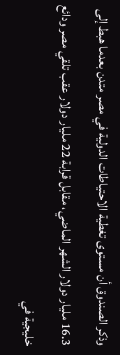وذكر الصندوق أن مستوى تغطية الاحتياطات الدولية في مصر متدن بعدما هبط إلى 16.3 مليار دولار الشهر الماضي، مقابل قرابة 22 مليار دولار عقب تلقي مصر ودائع خليجية في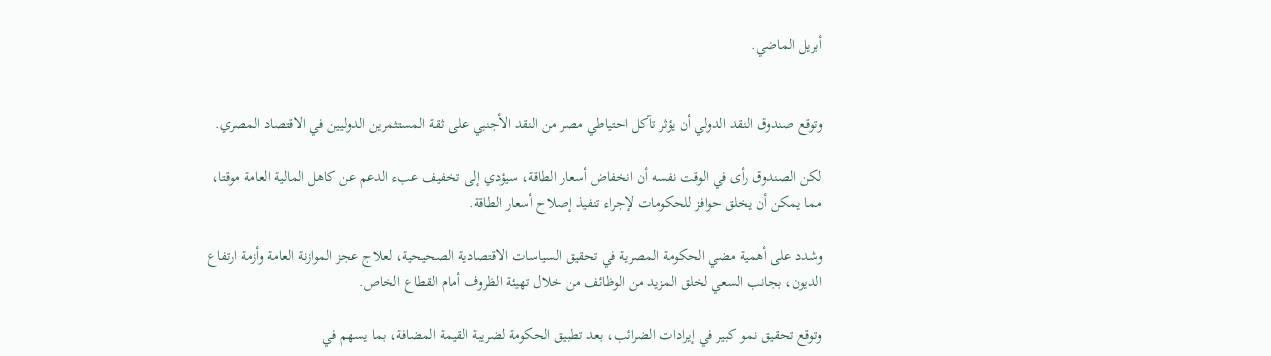أبريل الماضي.


وتوقع صندوق النقد الدولي أن يؤثر تآكل احتياطي مصر من النقد الأجنبي على ثقة المستثمرين الدوليين في الاقتصاد المصري.

لكن الصندوق رأى في الوقت نفسه أن انخفاض أسعار الطاقة، سيؤدي إلى تخفيف عبء الدعم عن كاهل المالية العامة موقتا، مما يمكن أن يخلق حوافز للحكومات لإجراء تنفيذ إصلاح أسعار الطاقة.

وشدد على أهمية مضي الحكومة المصرية في تحقيق السياسات الاقتصادية الصحيحية، لعلاج عجز الموازنة العامة وأزمة ارتفاع الديون، بجانب السعي لخلق المزيد من الوظائف من خلال تهيئة الظروف أمام القطاع الخاص.

وتوقع تحقيق نمو كبير في إيرادات الضرائب، بعد تطبيق الحكومة لضريبة القيمة المضافة، بما يسهم في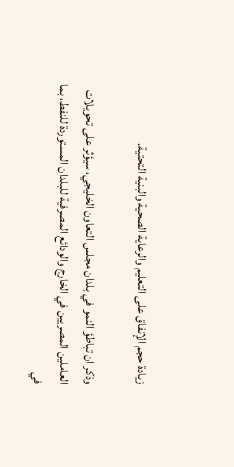زيادة حجم الإنفاق على التعليم والرعاية الصحية والبنية التحتية.

وذكر ان تباطؤ النمو في بلدان مجلس التعاون الخليجي، سيؤثر على تحويلات العاملين المصريين في الخارج والودائع المصرفية للبلدان المستوردة للنفط، بما في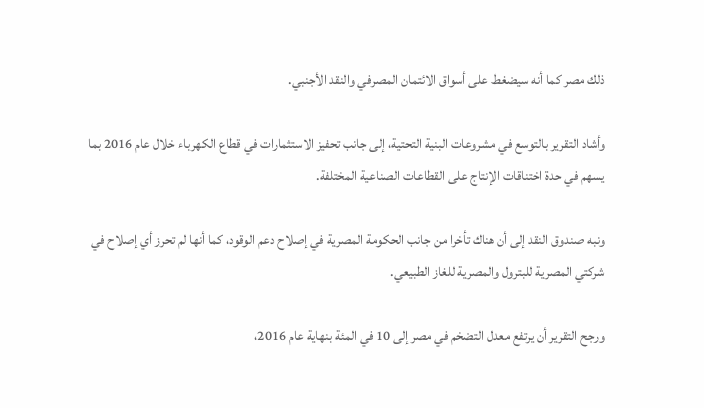ذلك مصر كما أنه سيضغط على أسواق الائتمان المصرفي والنقد الأجنبي.

وأشاد التقرير بالتوسع في مشروعات البنية التحتية، إلى جانب تحفيز الاستثمارات في قطاع الكهرباء خلال عام 2016 بما يسهم في حدة اختناقات الإنتاج على القطاعات الصناعية المختلفة.

ونبه صندوق النقد إلى أن هناك تأخرا من جانب الحكومة المصرية في إصلاح دعم الوقود، كما أنها لم تحرز أي إصلاح في شركتي المصرية للبترول والمصرية للغاز الطبيعي.

ورجح التقرير أن يرتفع معدل التضخم في مصر إلى 10 في المئة بنهاية عام 2016،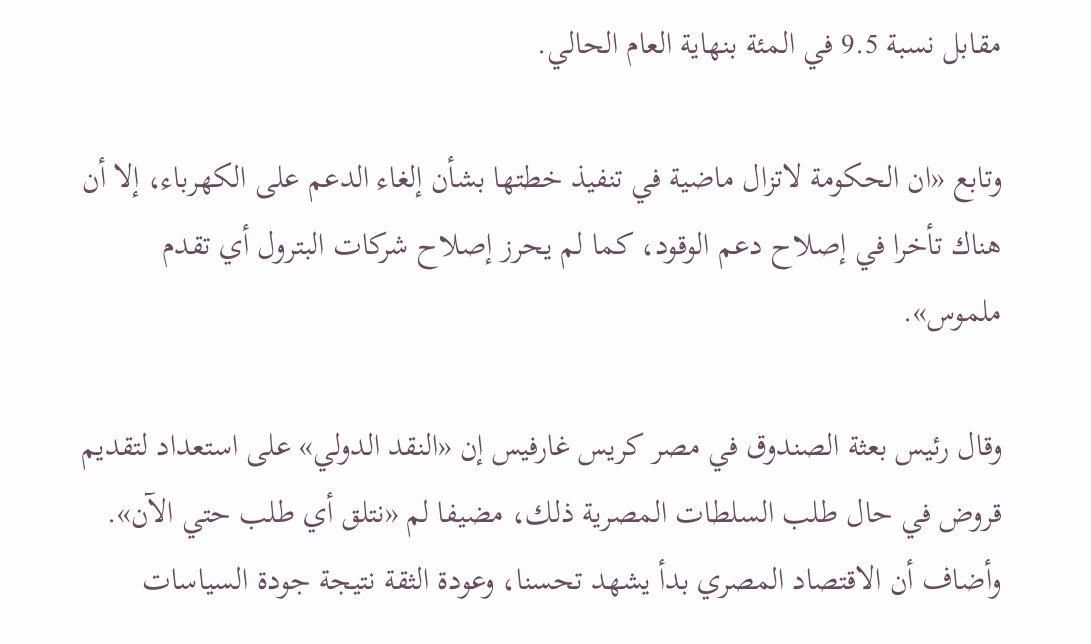مقابل نسبة 9.5 في المئة بنهاية العام الحالي.

وتابع «ان الحكومة لاتزال ماضية في تنفيذ خطتها بشأن إلغاء الدعم على الكهرباء، إلا أن هناك تأخرا في إصلاح دعم الوقود، كما لم يحرز إصلاح شركات البترول أي تقدم ملموس».

وقال رئيس بعثة الصندوق في مصر كريس غارفيس إن «النقد الدولي» على استعداد لتقديم قروض في حال طلب السلطات المصرية ذلك، مضيفا لم «نتلق أي طلب حتي الآن». وأضاف أن الاقتصاد المصري بدأ يشهد تحسنا، وعودة الثقة نتيجة جودة السياسات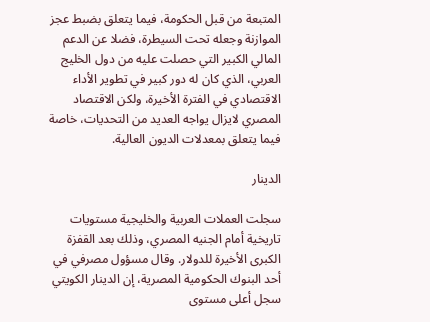المتبعة من قبل الحكومة، فيما يتعلق بضبط عجز الموازنة وجعله تحت السيطرة، فضلا عن الدعم المالي الكبير التي حصلت عليه من دول الخليج العربي، الذي كان له دور كبير في تطوير الأداء الاقتصادي في الفترة الأخيرة، ولكن الاقتصاد المصري لايزال يواجه العديد من التحديات، خاصة فيما يتعلق بمعدلات الديون العالية.

الدينار

سجلت العملات العربية والخليجية مستويات تاريخية أمام الجنيه المصري، وذلك بعد القفزة الكبرى الأخيرة للدولار. وقال مسؤول مصرفي في أحد البنوك الحكومية المصرية، إن الدينار الكويتي سجل أعلى مستوى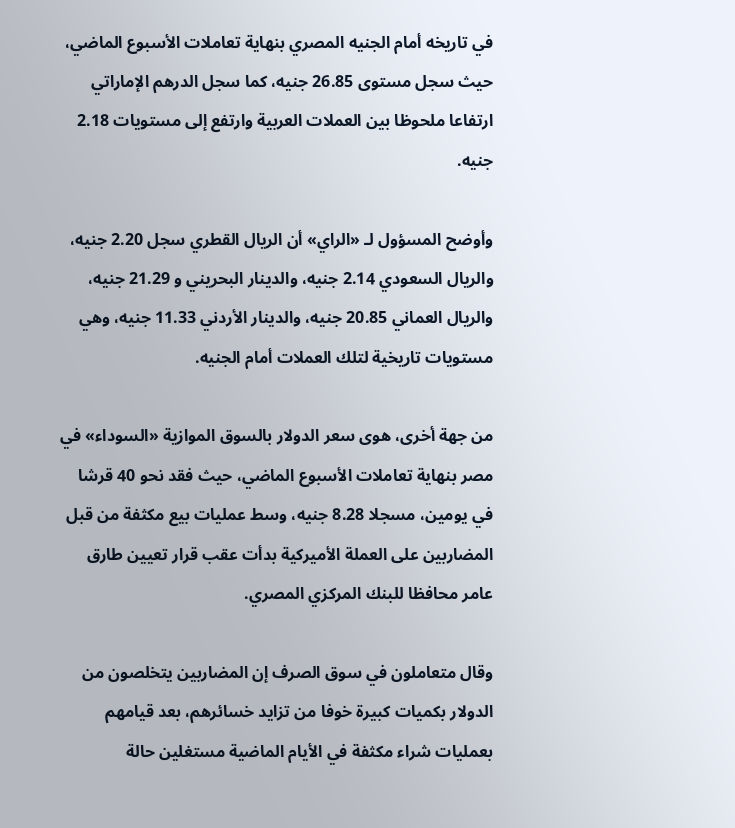في تاريخه أمام الجنيه المصري بنهاية تعاملات الأسبوع الماضي، حيث سجل مستوى 26.85 جنيه، كما سجل الدرهم الإماراتي ارتفاعا ملحوظا بين العملات العربية وارتفع إلى مستويات 2.18 جنيه.

وأوضح المسؤول لـ «الراي» أن الريال القطري سجل 2.20 جنيه، والريال السعودي 2.14 جنيه، والدينار البحريني و 21.29 جنيه، والريال العماني 20.85 جنيه، والدينار الأردني 11.33 جنيه، وهي مستويات تاريخية لتلك العملات أمام الجنيه.

من جهة أخرى، هوى سعر الدولار بالسوق الموازية «السوداء» في مصر بنهاية تعاملات الأسبوع الماضي، حيث فقد نحو 40 قرشا في يومين، مسجلا 8.28 جنيه، وسط عمليات بيع مكثفة من قبل المضاربين على العملة الأميركية بدأت عقب قرار تعيين طارق عامر محافظا للبنك المركزي المصري.

وقال متعاملون في سوق الصرف إن المضاربين يتخلصون من الدولار بكميات كبيرة خوفا من تزايد خسائرهم، بعد قيامهم بعمليات شراء مكثفة في الأيام الماضية مستغلين حالة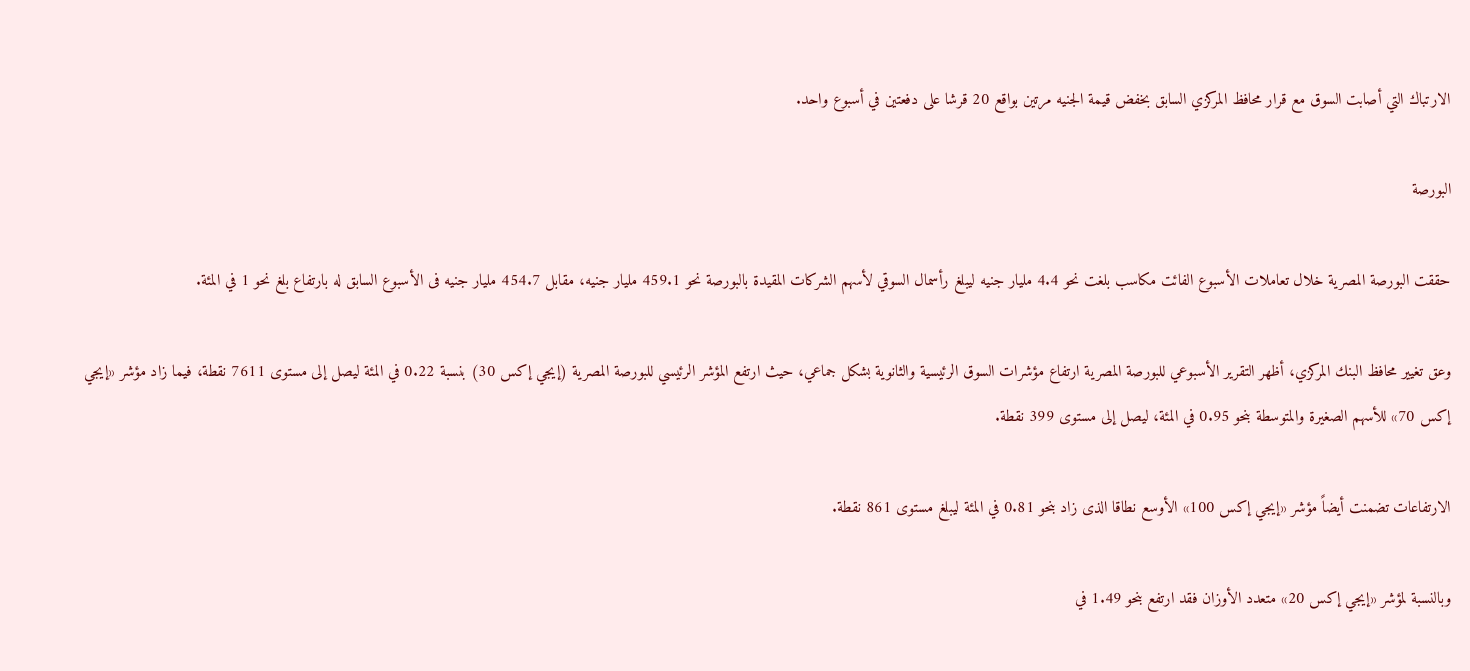الارتباك التي أصابت السوق مع قرار محافظ المركزي السابق بخفض قيمة الجنيه مرتين بواقع 20 قرشا على دفعتين في أسبوع واحد.

البورصة

حققت البورصة المصرية خلال تعاملات الأسبوع الفائت مكاسب بلغت نحو 4.4 مليار جنيه ليبلغ رأسمال السوقي لأسهم الشركات المقيدة بالبورصة نحو 459.1 مليار جنيه، مقابل 454.7 مليار جنيه فى الأسبوع السابق له بارتفاع بلغ نحو 1 في المئة.

وعق تغيير محافظ البنك المركزي، أظهر التقرير الأسبوعي للبورصة المصرية ارتفاع مؤشرات السوق الرئيسية والثانوية بشكل جماعي، حيث ارتفع المؤشر الرئيسي للبورصة المصرية (إيجي إكس 30) بنسبة 0.22 في المئة ليصل إلى مستوى 7611 نقطة، فيما زاد مؤشر «إيجي إكس 70» للأسهم الصغيرة والمتوسطة بنحو 0.95 في المئة، ليصل إلى مستوى 399 نقطة.

الارتفاعات تضمنت أيضاً مؤشر «إيجي إكس 100» الأوسع نطاقا الذى زاد بنحو 0.81 في المئة ليبلغ مستوى 861 نقطة.

وبالنسبة لمؤشر «إيجي إكس 20» متعدد الأوزان فقد ارتفع بنحو 1.49 في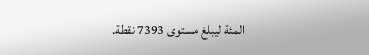المئة ليبلغ مستوى 7393 نقطة.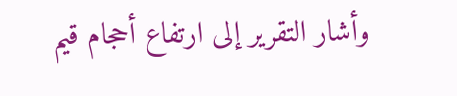وأشار التقرير إلى ارتفاع أحجام قيم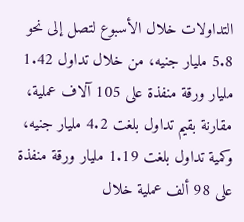التداولات خلال الأسبوع لتصل إلى نحو 5.8 مليار جنيه، من خلال تداول 1.42 مليار ورقة منفذة على 105 آلاف عملية، مقارنة بقيم تداول بلغت 4.2 مليار جنيه، وكمية تداول بلغت 1.19 مليار ورقة منفذة على 98 ألف عملية خلال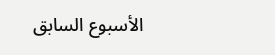الأسبوع السابق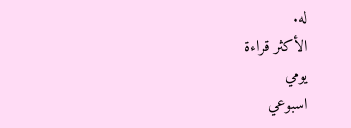له.
الأكثر قراءة
يومي
اسبوعي